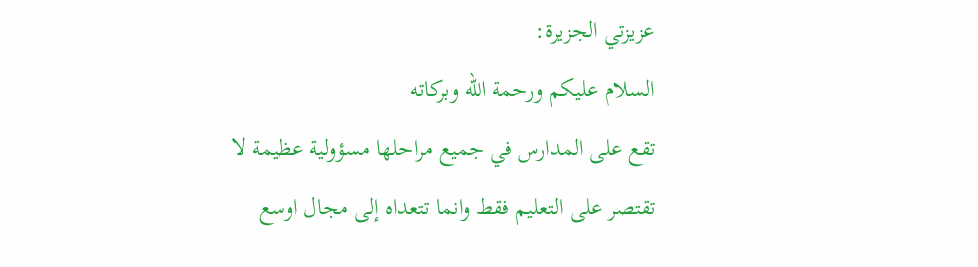عزيزتي الجزيرة:
السلام عليكم ورحمة الله وبركاته
تقع على المدارس في جميع مراحلها مسؤولية عظيمة لا تقتصر على التعليم فقط وانما تتعداه إلى مجال اوسع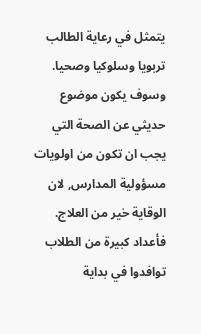يتمثل في رعاية الطالب تربويا وسلوكيا وصحيا.
وسوف يكون موضوع حديثي عن الصحة التي يجب ان تكون من اولويات مسؤولية المدارس, لان الوقاية خير من العلاج.
فأعداد كبيرة من الطلاب توافدوا في بداية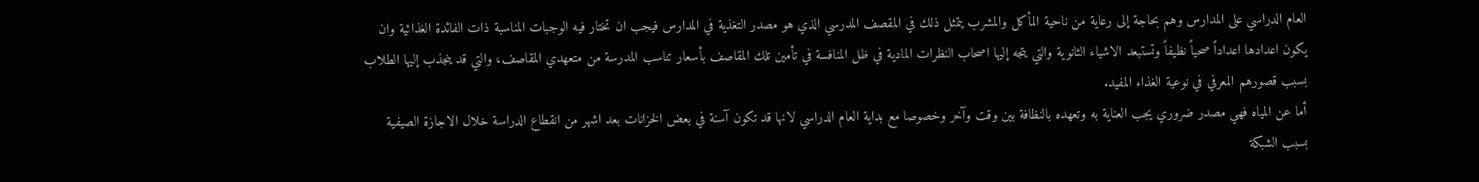العام الدراسي على المدارس وهم بحاجة إلى رعاية من ناحية المأكل والمشرب يتمثل ذلك في المقصف المدرسي الذي هو مصدر التغذية في المدارس فيجب ان تختار فيه الوجبات المناسبة ذات الفائدة الغذائية وان يكون اعدادها اعداداً صحياً نظيفاً وتستبعد الاشياء الثانوية والتي يتجه إليها اصحاب النظرات المادية في ظل المنافسة في تأمين تلك المقاصف بأسعار تناسب المدرسة من متعهدي المقاصف، والتي قد ينجذب إليها الطلاب بسبب قصورهم المعرفي في نوعية الغذاء المفيد.
أما عن المياه فهي مصدر ضروري يجب العناية به وتعهده بالنظافة بين وقت وآخر وخصوصا مع بداية العام الدراسي لانها قد تكون آسنة في بعض الخزانات بعد اشهر من انقطاع الدراسة خلال الاجازة الصيفية بسبب الشبكة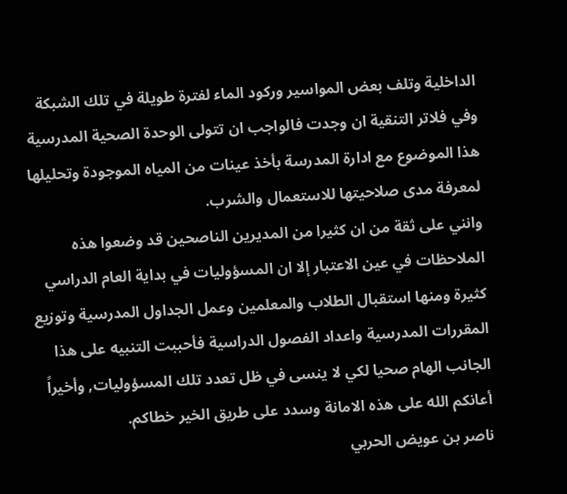الداخلية وتلف بعض المواسير وركود الماء لفترة طويلة في تلك الشبكة وفي فلاتر التنقية ان وجدت فالواجب ان تتولى الوحدة الصحية المدرسية هذا الموضوع مع ادارة المدرسة بأخذ عينات من المياه الموجودة وتحليلها لمعرفة مدى صلاحيتها للاستعمال والشرب.
وانني على ثقة من ان كثيرا من المديرين الناصحين قد وضعوا هذه الملاحظات في عين الاعتبار إلا ان المسؤوليات في بداية العام الدراسي كثيرة ومنها استقبال الطلاب والمعلمين وعمل الجداول المدرسية وتوزيع المقررات المدرسية واعداد الفصول الدراسية فأحببت التنبيه على هذا الجانب الهام صحيا لكي لا ينسى في ظل تعدد تلك المسؤوليات, وأخيراً أعانكم الله على هذه الامانة وسدد على طريق الخير خطاكم.
ناصر بن عويض الحربي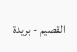القصيم - بريدة